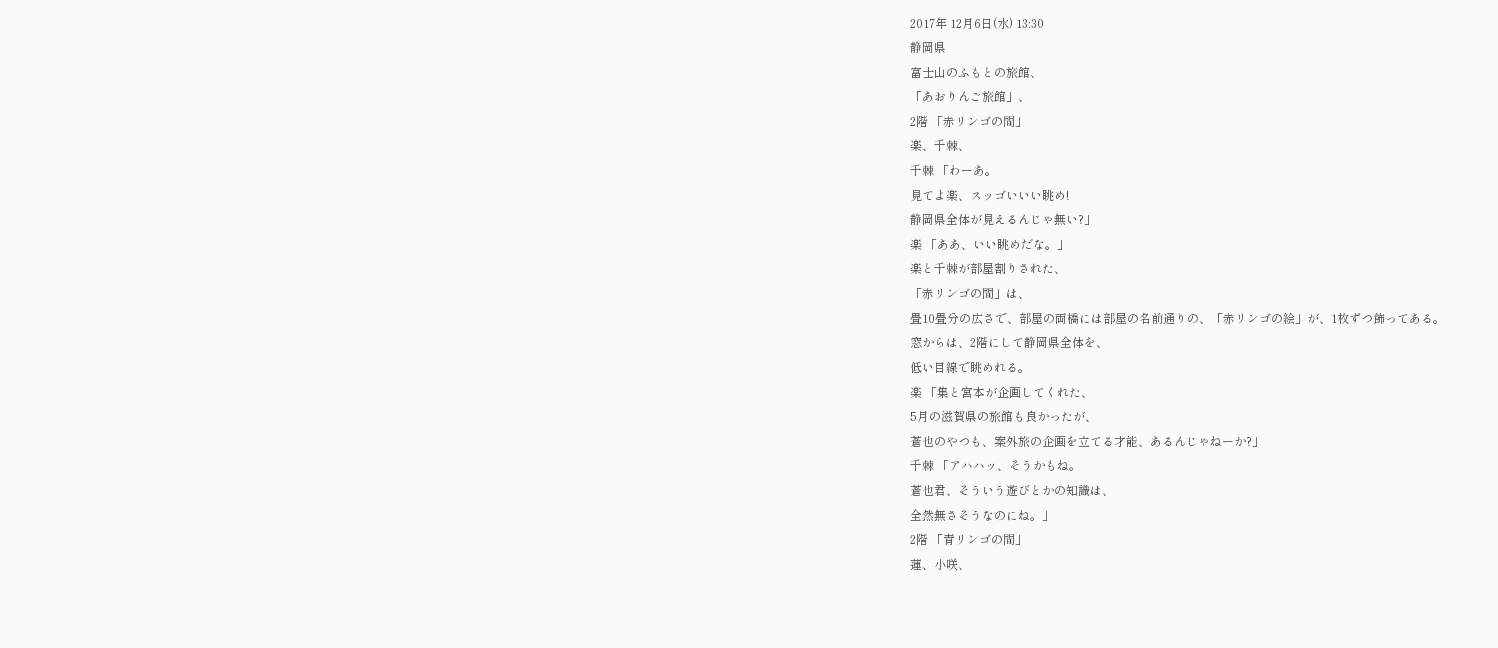2017年 12月6日(水) 13:30
静岡県
富士山のふもとの旅館、
「あおりんご旅館」、
2階 「赤リンゴの間」
楽、千棘、
千棘 「わーあ。
見てよ楽、スッゴいいい眺め!
静岡県全体が見えるんじゃ無い?」
楽 「ああ、いい眺めだな。」
楽と千棘が部屋割りされた、
「赤リンゴの間」は、
畳10畳分の広さで、部屋の両橋には部屋の名前通りの、「赤リンゴの絵」が、1枚ずつ飾ってある。
窓からは、2階にして静岡県全体を、
低い目線で眺めれる。
楽 「集と宮本が企画してくれた、
5月の滋賀県の旅館も良かったが、
蒼也のやつも、案外旅の企画を立てる才能、あるんじゃねーか?」
千棘 「アハハッ、そうかもね。
蒼也君、そういう遊びとかの知識は、
全然無さそうなのにね。」
2階 「青リンゴの間」
蓮、小咲、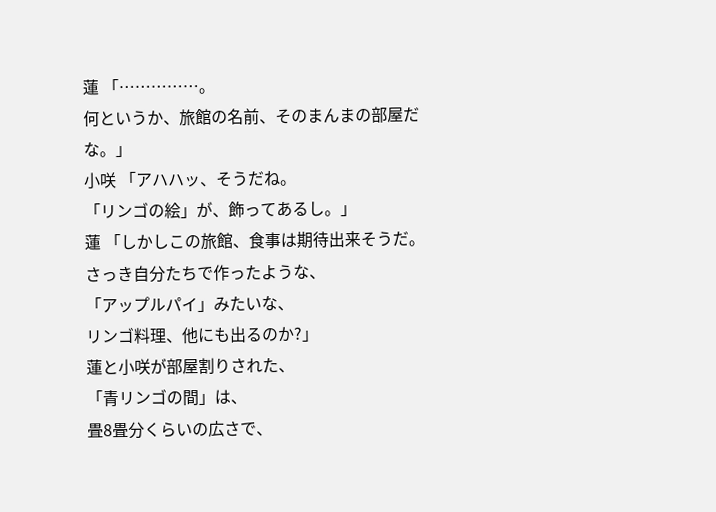蓮 「……………。
何というか、旅館の名前、そのまんまの部屋だな。」
小咲 「アハハッ、そうだね。
「リンゴの絵」が、飾ってあるし。」
蓮 「しかしこの旅館、食事は期待出来そうだ。
さっき自分たちで作ったような、
「アップルパイ」みたいな、
リンゴ料理、他にも出るのか?」
蓮と小咲が部屋割りされた、
「青リンゴの間」は、
畳8畳分くらいの広さで、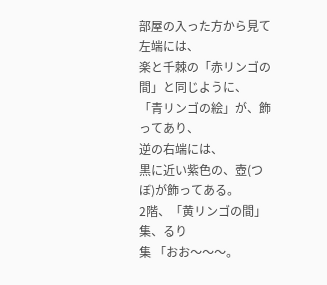部屋の入った方から見て左端には、
楽と千棘の「赤リンゴの間」と同じように、
「青リンゴの絵」が、飾ってあり、
逆の右端には、
黒に近い紫色の、壺(つぼ)が飾ってある。
2階、「黄リンゴの間」
集、るり
集 「おお〜〜〜。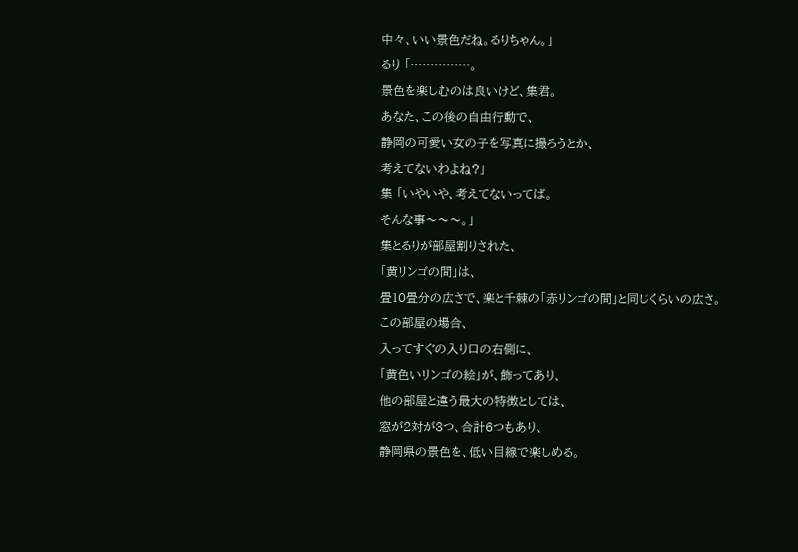中々、いい景色だね。るりちゃん。」
るり 「……………。
景色を楽しむのは良いけど、集君。
あなた、この後の自由行動で、
静岡の可愛い女の子を写真に撮ろうとか、
考えてないわよね?」
集 「いやいや、考えてないってば。
そんな事〜〜〜。」
集とるりが部屋割りされた、
「黄リンゴの間」は、
畳10畳分の広さで、楽と千棘の「赤リンゴの間」と同じくらいの広さ。
この部屋の場合、
入ってすぐの入り口の右側に、
「黄色いリンゴの絵」が、飾ってあり、
他の部屋と違う最大の特徴としては、
窓が2対が3つ、合計6つもあり、
静岡県の景色を、低い目線で楽しめる。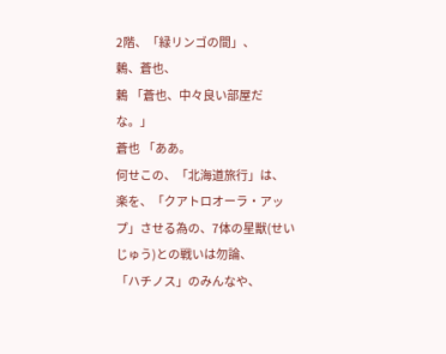2階、「緑リンゴの間」、
鶫、蒼也、
鶫 「蒼也、中々良い部屋だな。」
蒼也 「ああ。
何せこの、「北海道旅行」は、
楽を、「クアトロオーラ・アップ」させる為の、7体の星獣(せいじゅう)との戦いは勿論、
「ハチノス」のみんなや、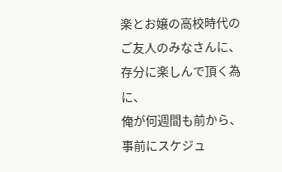楽とお嬢の高校時代のご友人のみなさんに、
存分に楽しんで頂く為に、
俺が何週間も前から、事前にスケジュ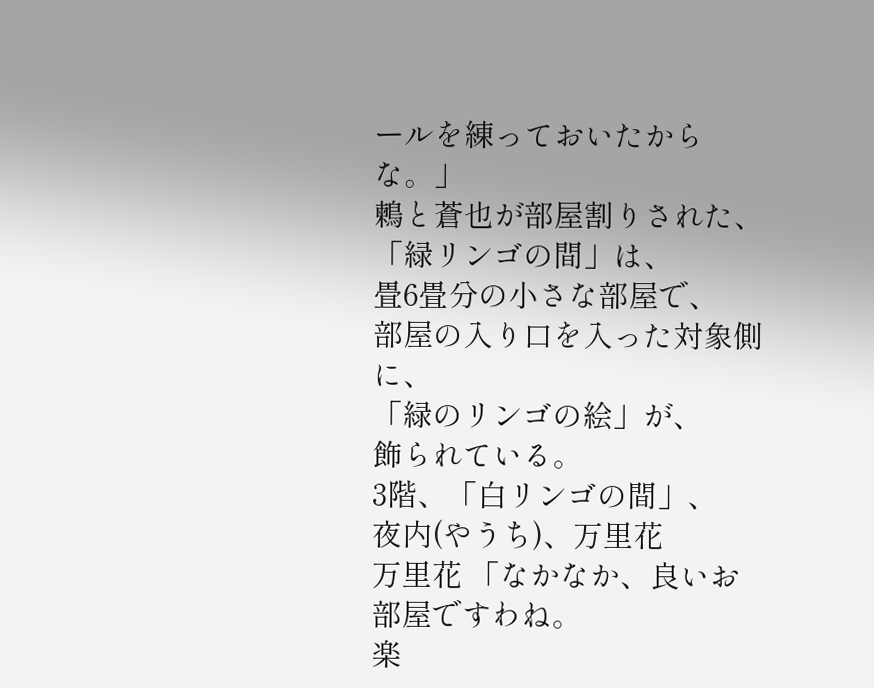ールを練っておいたからな。」
鶫と蒼也が部屋割りされた、
「緑リンゴの間」は、
畳6畳分の小さな部屋で、
部屋の入り口を入った対象側に、
「緑のリンゴの絵」が、
飾られている。
3階、「白リンゴの間」、
夜内(やうち)、万里花
万里花 「なかなか、良いお部屋ですわね。
楽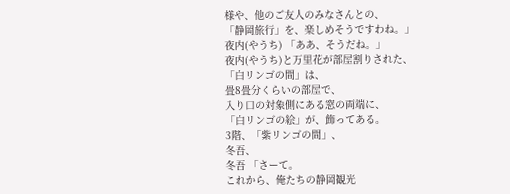様や、他のご友人のみなさんとの、
「静岡旅行」を、楽しめそうですわね。」
夜内(やうち) 「ああ、そうだね。」
夜内(やうち)と万里花が部屋割りされた、
「白リンゴの間」は、
畳8畳分くらいの部屋で、
入り口の対象側にある窓の両端に、
「白リンゴの絵」が、飾ってある。
3階、「紫リンゴの間」、
冬吾、
冬吾 「さーて。
これから、俺たちの静岡観光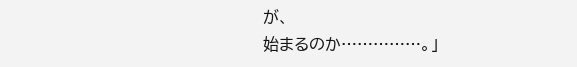が、
始まるのか……………。」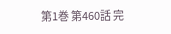第1巻 第460話 完